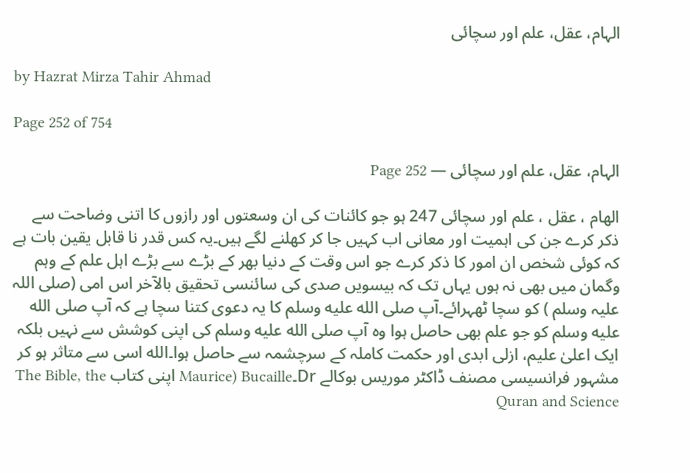الہام، عقل، علم اور سچائی

by Hazrat Mirza Tahir Ahmad

Page 252 of 754

الہام، عقل، علم اور سچائی — Page 252

الهام ، عقل ، علم اور سچائی 247 ہو جو کائنات کی ان وسعتوں اور رازوں کا اتنی وضاحت سے ذکر کرے جن کی اہمیت اور معانی اب کہیں جا کر کھلنے لگے ہیں۔یہ کس قدر نا قابل یقین بات ہے کہ کوئی شخص ان امور کا ذکر کرے جو اس وقت کے دنیا بھر کے بڑے سے بڑے اہل علم کے وہم وگمان میں بھی نہ ہوں یہاں تک کہ بیسویں صدی کی سائنسی تحقیق بالآخر اس امی (صلی اللہ علیہ وسلم ) کو سچا ٹھہرائے۔آپ صلى الله عليه وسلم کا یہ دعوی کتنا سچا ہے کہ آپ صلى الله عليه وسلم کو جو علم بھی حاصل ہوا وہ آپ صلى الله عليه وسلم کی اپنی کوشش سے نہیں بلکہ ایک اعلیٰ علیم، ازلی ابدی اور حکمت کاملہ کے سرچشمہ سے حاصل ہوا۔الله اسی سے متاثر ہو کر مشہور فرانسیسی مصنف ڈاکٹر موریس بوکالے Dr۔Maurice) Bucaille اپنی کتاب The Bible, the Quran and Science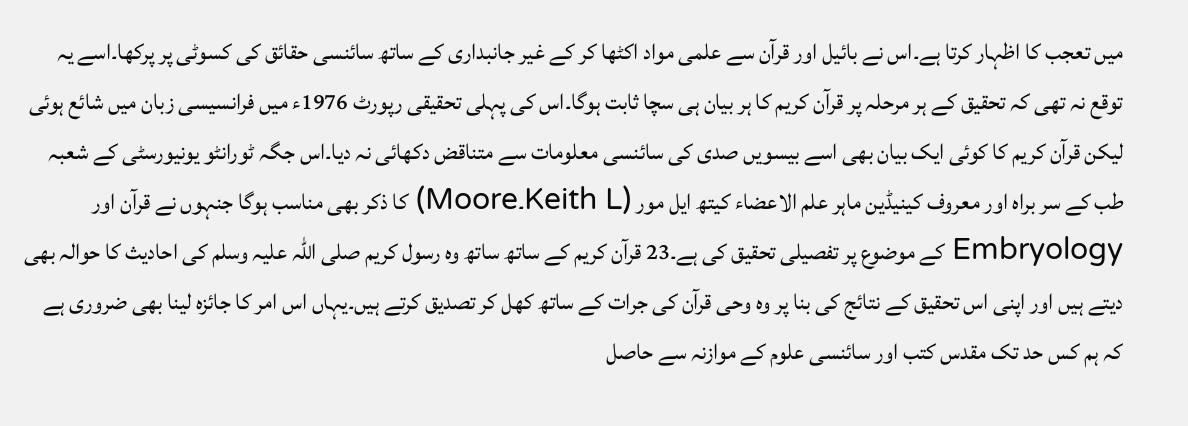میں تعجب کا اظہار کرتا ہے۔اس نے بائیل اور قرآن سے علمی مواد اکٹھا کر کے غیر جانبداری کے ساتھ سائنسی حقائق کی کسوٹی پر پرکھا۔اسے یہ توقع نہ تھی کہ تحقیق کے ہر مرحلہ پر قرآن کریم کا ہر بیان ہی سچا ثابت ہوگا۔اس کی پہلی تحقیقی رپورٹ 1976ء میں فرانسیسی زبان میں شائع ہوئی لیکن قرآن کریم کا کوئی ایک بیان بھی اسے بیسویں صدی کی سائنسی معلومات سے متناقض دکھائی نہ دیا۔اس جگہ ٹورانٹو یونیورسٹی کے شعبہ طب کے سر براہ اور معروف کینیڈین ماہر علم الاعضاء کیتھ ایل مور (Keith L۔Moore) کا ذکر بھی مناسب ہوگا جنہوں نے قرآن اور Embryology کے موضوع پر تفصیلی تحقیق کی ہے۔23 قرآن کریم کے ساتھ ساتھ وہ رسول کریم صلی اللہ علیہ وسلم کی احادیث کا حوالہ بھی دیتے ہیں اور اپنی اس تحقیق کے نتائج کی بنا پر وہ وحی قرآن کی جرات کے ساتھ کھل کر تصدیق کرتے ہیں۔یہاں اس امر کا جائزہ لینا بھی ضروری ہے کہ ہم کس حد تک مقدس کتب اور سائنسی علوم کے موازنہ سے حاصل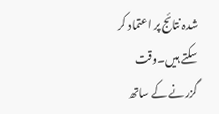شدہ نتائج پر اعتماد کر سکتے ہیں۔وقت گزرنے کے ساتھ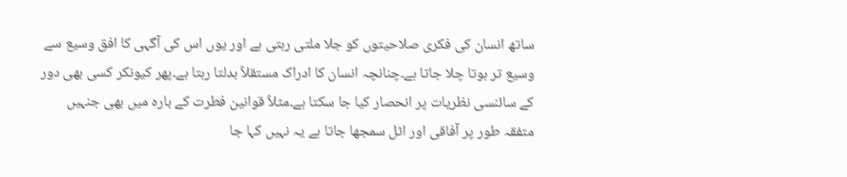ساتھ انسان کی فکری صلاحیتوں کو جلا ملتی رہتی ہے اور یوں اس کی آگہی کا افق وسیع سے وسیع تر ہوتا چلا جاتا ہے۔چنانچہ انسان کا ادراک مستقلاً بدلتا رہتا ہے۔پھر کیونکر کسی بھی دور کے سائنسی نظریات پر انحصار کیا جا سکتا ہے۔مثلاً قوانین فطرت کے بارہ میں بھی جنہیں متفقہ طور پر آفاقی اور اٹل سمجھا جاتا ہے یہ نہیں کہا جا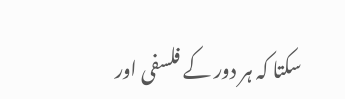سکتا کہ ہر دور کے فلسفی اور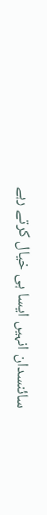سائنسدان انہیں ایسا ہی خیال کرتے رہے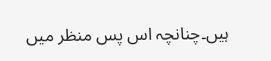ہیں۔چنانچہ اس پس منظر میں